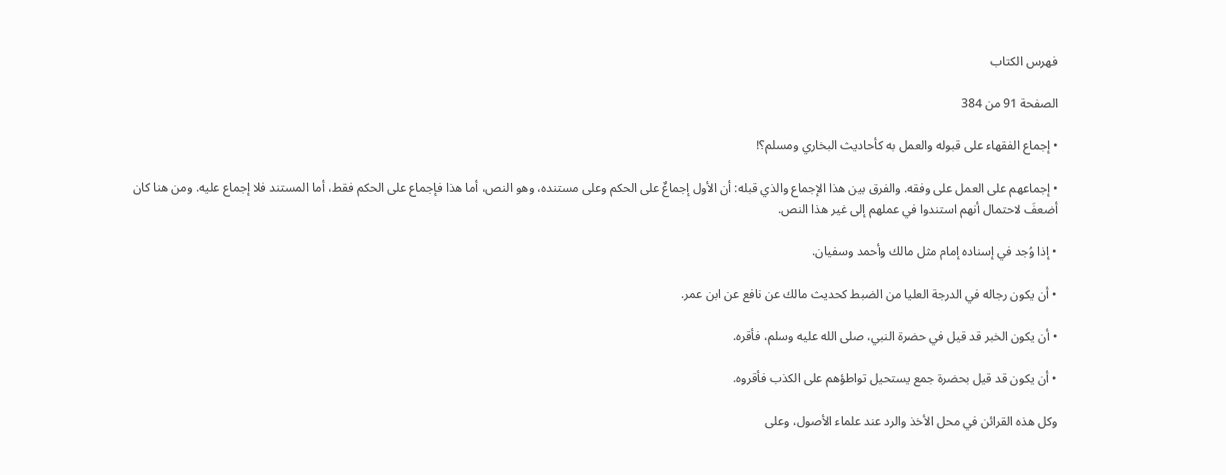فهرس الكتاب

الصفحة 91 من 384

• إجماع الفقهاء على قبوله والعمل به كأحاديث البخاري ومسلم؟!

• إجماعهم على العمل على وفقه. والفرق بين هذا الإجماع والذي قبله: أن الأول إجماعٌ على الحكم وعلى مستنده، وهو النص، أما هذا فإجماع على الحكم فقط، أما المستند فلا إجماع عليه. ومن هنا كان أضعفَ لاحتمال أنهم استندوا في عملهم إلى غير هذا النص.

• إذا وُجد في إسناده إمام مثل مالك وأحمد وسفيان.

• أن يكون رجاله في الدرجة العليا من الضبط كحديث مالك عن نافع عن ابن عمر.

• أن يكون الخبر قد قيل في حضرة النبي، صلى الله عليه وسلم، فأقره.

• أن يكون قد قيل بحضرة جمع يستحيل تواطؤهم على الكذب فأقروه.

وكل هذه القرائن في محل الأخذ والرد عند علماء الأصول، وعلى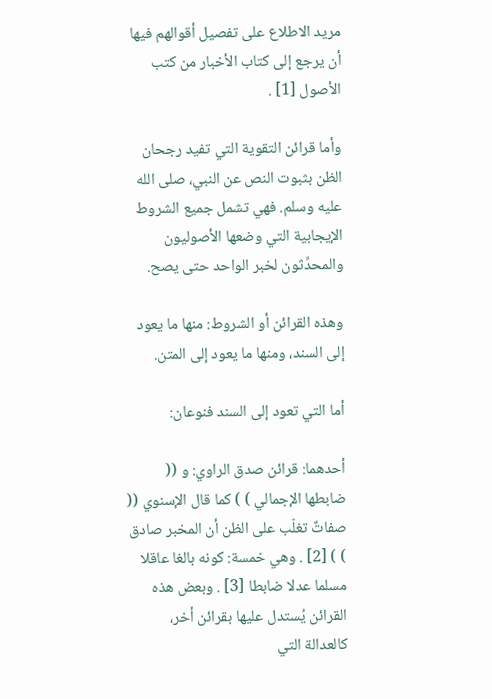مريد الاطلاع على تفصيل أقوالهم فيها أن يرجع إلى كتاب الأخبار من كتب الأصول [1] .

وأما قرائن التقوية التي تفيد رجحان الظن بثبوت النص عن النبي، صلى الله عليه وسلم. فهي تشمل جميع الشروط الإيجابية التي وضعها الأصوليون والمحدِّثون لخبر الواحد حتى يصح.

وهذه القرائن أو الشروط: منها ما يعود إلى السند، ومنها ما يعود إلى المتن.

أما التي تعود إلى السند فنوعان:

أحدهما: قرائن صدق الراوي: و (( ضابطها الإجمالي ) ) كما قال الإسنوي (( صفاتٌ تغلّب على الظن أن المخبر صادق ) ) [2] . وهي خمسة: كونه بالغا عاقلا مسلما عدلا ضابطا [3] . وبعض هذه القرائن يُستدل عليها بقرائن أخر، كالعدالة التي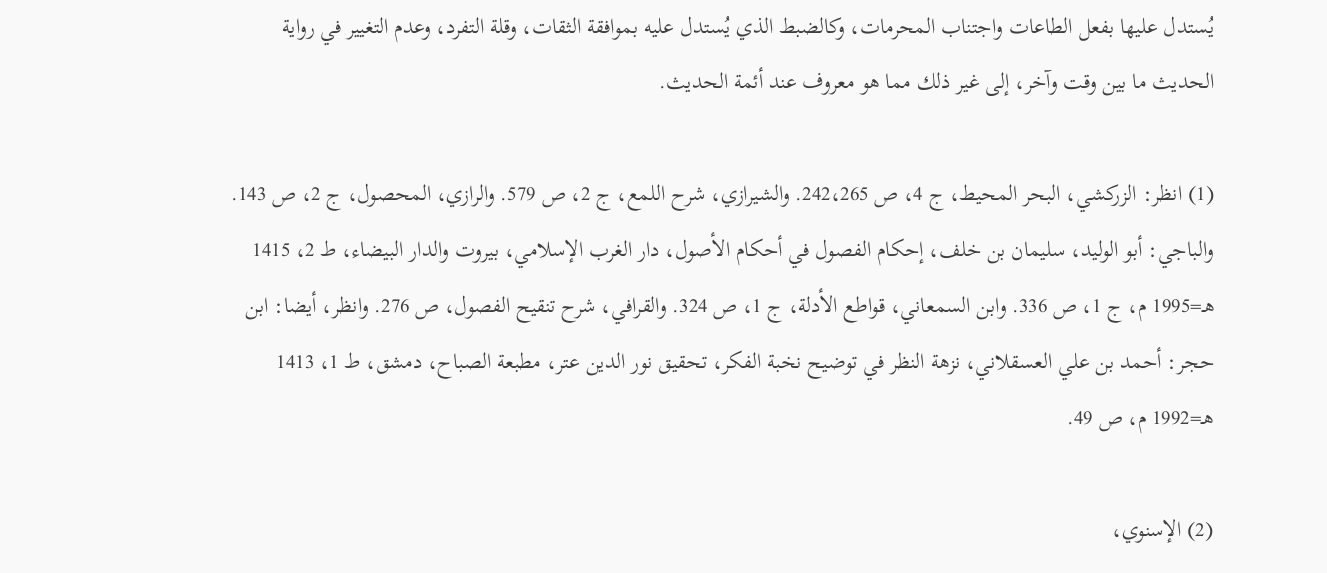يُستدل عليها بفعل الطاعات واجتناب المحرمات، وكالضبط الذي يُستدل عليه بموافقة الثقات، وقلة التفرد، وعدم التغيير في رواية الحديث ما بين وقت وآخر، إلى غير ذلك مما هو معروف عند أئمة الحديث.

(1) انظر: الزركشي، البحر المحيط، ج 4، ص 242،265. والشيرازي، شرح اللمع، ج 2، ص 579. والرازي، المحصول، ج 2، ص 143. والباجي: أبو الوليد، سليمان بن خلف، إحكام الفصول في أحكام الأصول، دار الغرب الإسلامي، بيروت والدار البيضاء، ط 2، 1415 هـ=1995 م، ج 1، ص 336. وابن السمعاني، قواطع الأدلة، ج 1، ص 324. والقرافي، شرح تنقيح الفصول، ص 276. وانظر، أيضا: ابن حجر: أحمد بن علي العسقلاني، نزهة النظر في توضيح نخبة الفكر، تحقيق نور الدين عتر، مطبعة الصباح، دمشق، ط 1، 1413 هـ=1992 م، ص 49.

(2) الإسنوي،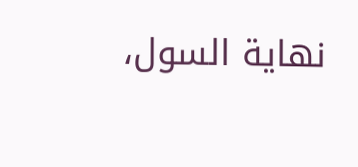نهاية السول،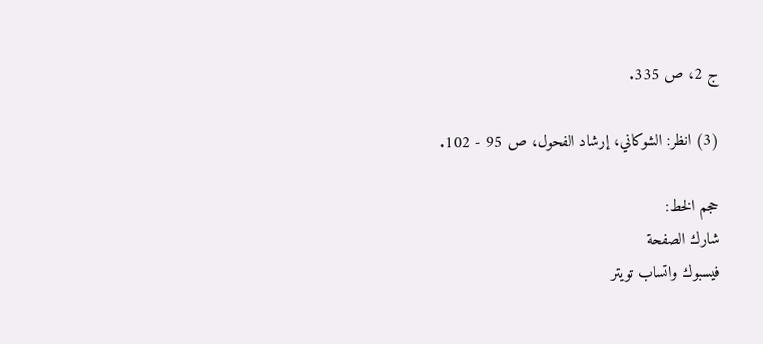ج 2، ص 335.

(3) انظر: الشوكاني، إرشاد الفحول، ص 95 - 102.

حجم الخط:
شارك الصفحة
فيسبوك واتساب تويتر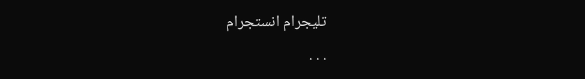تليجرام انستجرام
. . .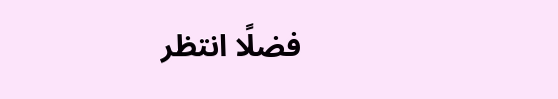فضلًا انتظر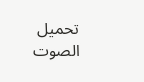تحميل الصوت